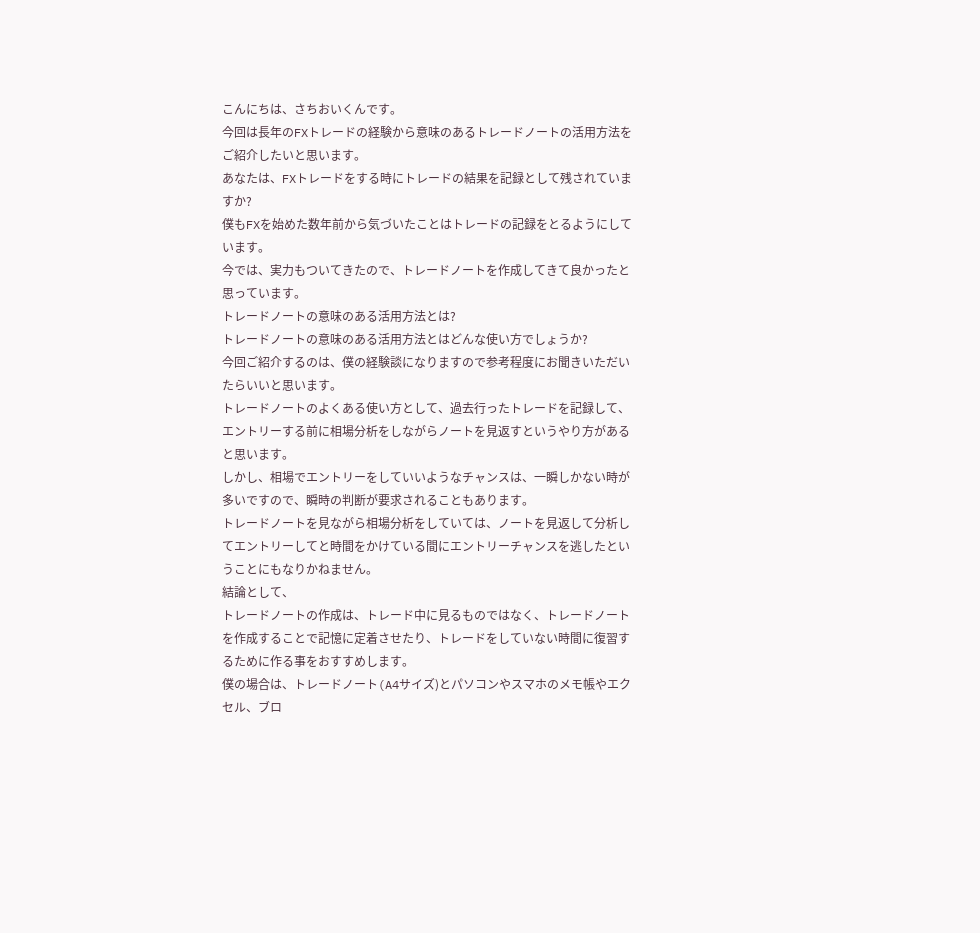こんにちは、さちおいくんです。
今回は長年のFXトレードの経験から意味のあるトレードノートの活用方法をご紹介したいと思います。
あなたは、FXトレードをする時にトレードの結果を記録として残されていますか?
僕もFXを始めた数年前から気づいたことはトレードの記録をとるようにしています。
今では、実力もついてきたので、トレードノートを作成してきて良かったと思っています。
トレードノートの意味のある活用方法とは?
トレードノートの意味のある活用方法とはどんな使い方でしょうか?
今回ご紹介するのは、僕の経験談になりますので参考程度にお聞きいただいたらいいと思います。
トレードノートのよくある使い方として、過去行ったトレードを記録して、エントリーする前に相場分析をしながらノートを見返すというやり方があると思います。
しかし、相場でエントリーをしていいようなチャンスは、一瞬しかない時が多いですので、瞬時の判断が要求されることもあります。
トレードノートを見ながら相場分析をしていては、ノートを見返して分析してエントリーしてと時間をかけている間にエントリーチャンスを逃したということにもなりかねません。
結論として、
トレードノートの作成は、トレード中に見るものではなく、トレードノートを作成することで記憶に定着させたり、トレードをしていない時間に復習するために作る事をおすすめします。
僕の場合は、トレードノート(A4サイズ)とパソコンやスマホのメモ帳やエクセル、ブロ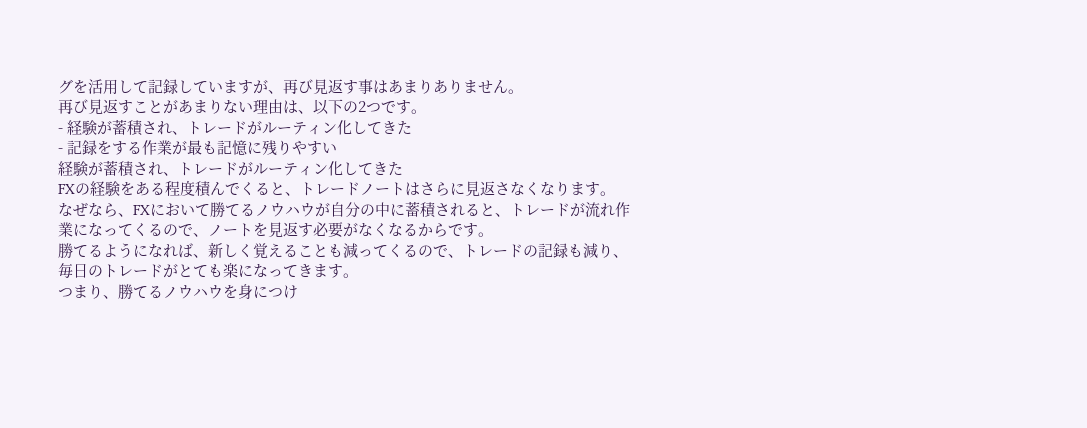グを活用して記録していますが、再び見返す事はあまりありません。
再び見返すことがあまりない理由は、以下の2つです。
- 経験が蓄積され、トレードがルーティン化してきた
- 記録をする作業が最も記憶に残りやすい
経験が蓄積され、トレードがルーティン化してきた
FXの経験をある程度積んでくると、トレードノートはさらに見返さなくなります。
なぜなら、FXにおいて勝てるノウハウが自分の中に蓄積されると、トレードが流れ作業になってくるので、ノートを見返す必要がなくなるからです。
勝てるようになれば、新しく覚えることも減ってくるので、トレードの記録も減り、毎日のトレードがとても楽になってきます。
つまり、勝てるノウハウを身につけ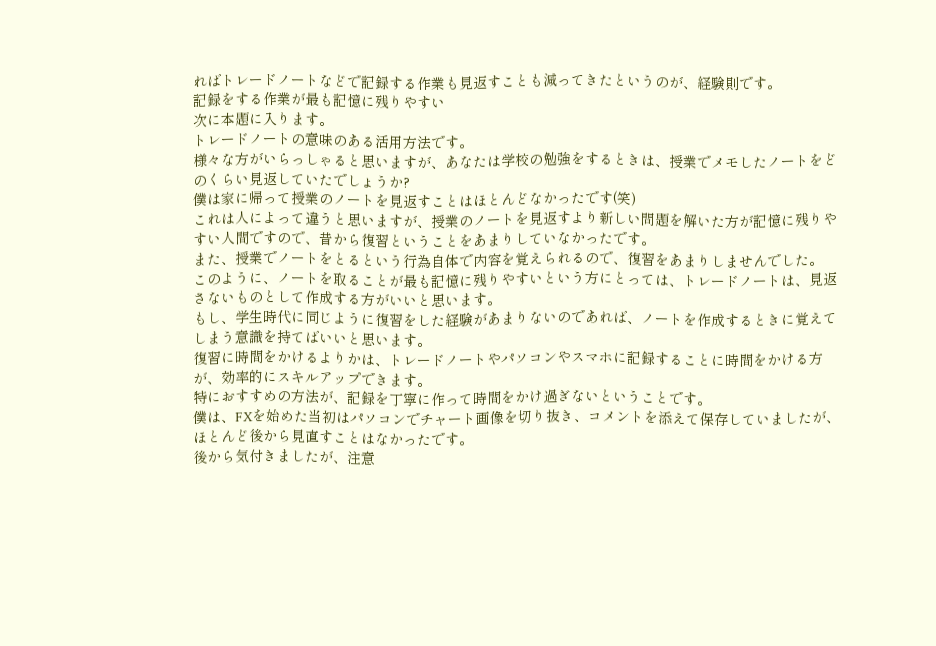ればトレードノートなどで記録する作業も見返すことも減ってきたというのが、経験則です。
記録をする作業が最も記憶に残りやすい
次に本題に入ります。
トレードノートの意味のある活用方法です。
様々な方がいらっしゃると思いますが、あなたは学校の勉強をするときは、授業でメモしたノートをどのくらい見返していたでしょうか?
僕は家に帰って授業のノートを見返すことはほとんどなかったです(笑)
これは人によって違うと思いますが、授業のノートを見返すより新しい問題を解いた方が記憶に残りやすい人間ですので、昔から復習ということをあまりしていなかったです。
また、授業でノートをとるという行為自体で内容を覚えられるので、復習をあまりしませんでした。
このように、ノートを取ることが最も記憶に残りやすいという方にとっては、トレードノートは、見返さないものとして作成する方がいいと思います。
もし、学生時代に同じように復習をした経験があまりないのであれば、ノートを作成するときに覚えてしまう意識を持てばいいと思います。
復習に時間をかけるよりかは、トレードノートやパソコンやスマホに記録することに時間をかける方が、効率的にスキルアップできます。
特におすすめの方法が、記録を丁寧に作って時間をかけ過ぎないということです。
僕は、FXを始めた当初はパソコンでチャート画像を切り抜き、コメントを添えて保存していましたが、ほとんど後から見直すことはなかったです。
後から気付きましたが、注意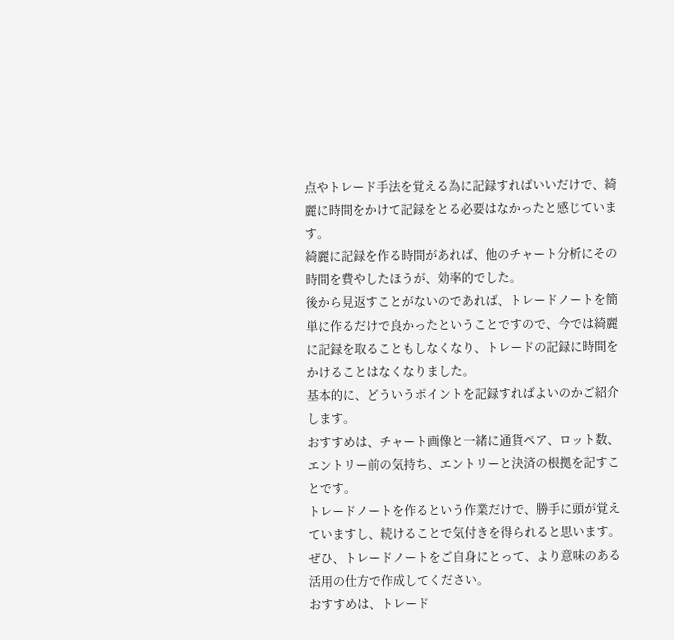点やトレード手法を覚える為に記録すればいいだけで、綺麗に時間をかけて記録をとる必要はなかったと感じています。
綺麗に記録を作る時間があれば、他のチャート分析にその時間を費やしたほうが、効率的でした。
後から見返すことがないのであれば、トレードノートを簡単に作るだけで良かったということですので、今では綺麗に記録を取ることもしなくなり、トレードの記録に時間をかけることはなくなりました。
基本的に、どういうポイントを記録すればよいのかご紹介します。
おすすめは、チャート画像と一緒に通貨ペア、ロット数、エントリー前の気持ち、エントリーと決済の根拠を記すことです。
トレードノートを作るという作業だけで、勝手に頭が覚えていますし、続けることで気付きを得られると思います。
ぜひ、トレードノートをご自身にとって、より意味のある活用の仕方で作成してください。
おすすめは、トレード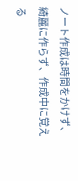ノート作成は時間をかけず、綺麗に作らず、作成中に覚える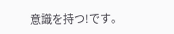意識を持つ!です。